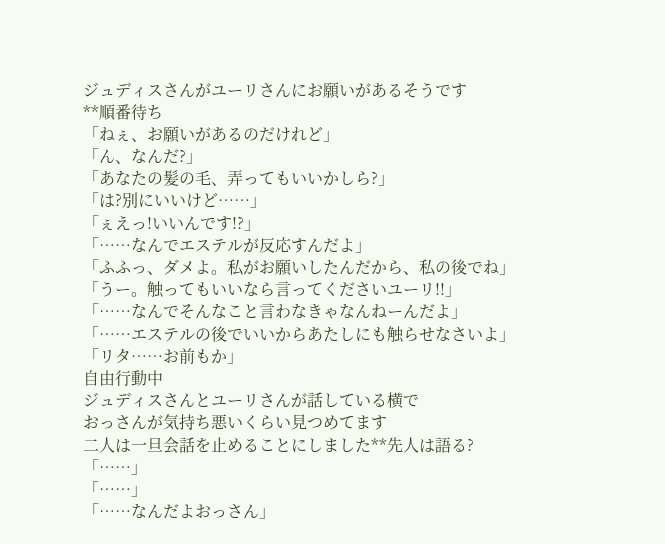ジュディスさんがユーリさんにお願いがあるそうです
**順番待ち
「ねぇ、お願いがあるのだけれど」
「ん、なんだ?」
「あなたの髪の毛、弄ってもいいかしら?」
「は?別にいいけど……」
「ぇえっ!いいんです!?」
「……なんでエステルが反応すんだよ」
「ふふっ、ダメよ。私がお願いしたんだから、私の後でね」
「うー。触ってもいいなら言ってくださいユーリ!!」
「……なんでそんなこと言わなきゃなんねーんだよ」
「……エステルの後でいいからあたしにも触らせなさいよ」
「リタ……お前もか」
自由行動中
ジュディスさんとユーリさんが話している横で
おっさんが気持ち悪いくらい見つめてます
二人は一旦会話を止めることにしました**先人は語る?
「……」
「……」
「……なんだよおっさん」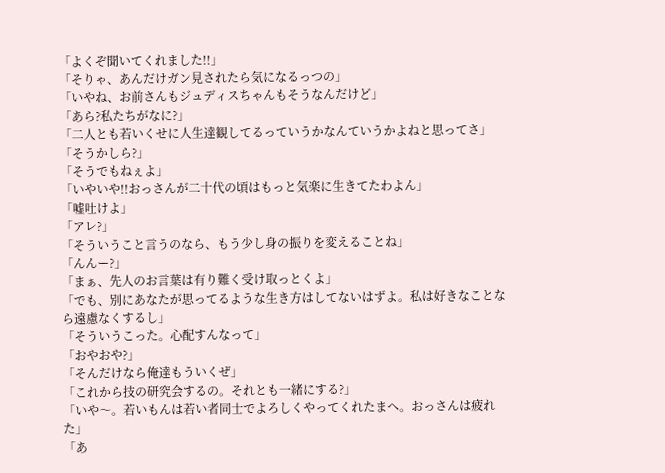「よくぞ聞いてくれました!!」
「そりゃ、あんだけガン見されたら気になるっつの」
「いやね、お前さんもジュディスちゃんもそうなんだけど」
「あら?私たちがなに?」
「二人とも若いくせに人生達観してるっていうかなんていうかよねと思ってさ」
「そうかしら?」
「そうでもねぇよ」
「いやいや!!おっさんが二十代の頃はもっと気楽に生きてたわよん」
「嘘吐けよ」
「アレ?」
「そういうこと言うのなら、もう少し身の振りを変えることね」
「んんー?」
「まぁ、先人のお言葉は有り難く受け取っとくよ」
「でも、別にあなたが思ってるような生き方はしてないはずよ。私は好きなことなら遠慮なくするし」
「そういうこった。心配すんなって」
「おやおや?」
「そんだけなら俺達もういくぜ」
「これから技の研究会するの。それとも一緒にする?」
「いや〜。若いもんは若い者同士でよろしくやってくれたまへ。おっさんは疲れた」
「あ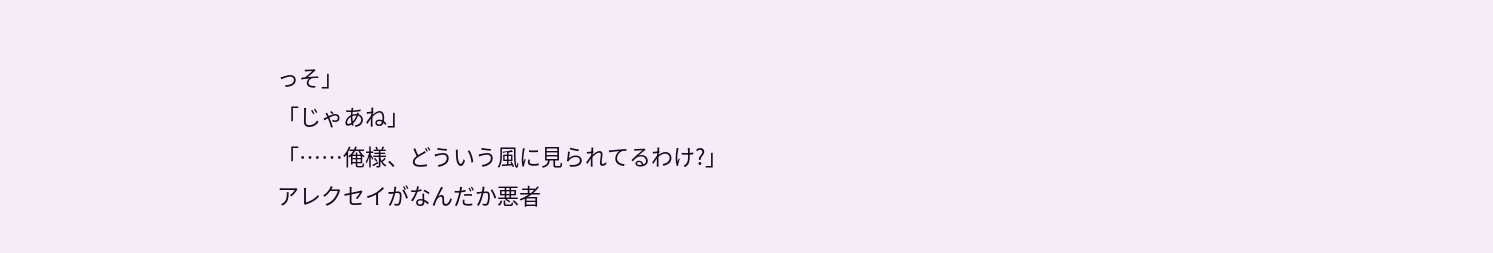っそ」
「じゃあね」
「……俺様、どういう風に見られてるわけ?」
アレクセイがなんだか悪者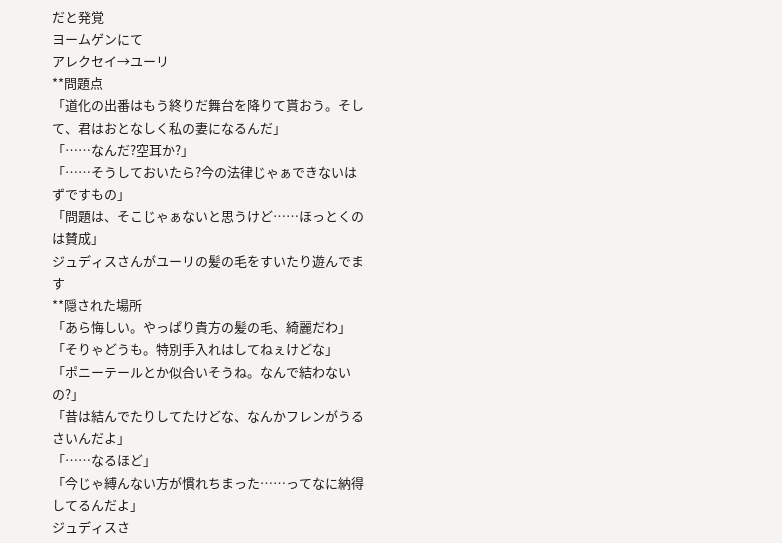だと発覚
ヨームゲンにて
アレクセイ→ユーリ
**問題点
「道化の出番はもう終りだ舞台を降りて貰おう。そして、君はおとなしく私の妻になるんだ」
「……なんだ?空耳か?」
「……そうしておいたら?今の法律じゃぁできないはずですもの」
「問題は、そこじゃぁないと思うけど……ほっとくのは賛成」
ジュディスさんがユーリの髪の毛をすいたり遊んでます
**隠された場所
「あら悔しい。やっぱり貴方の髪の毛、綺麗だわ」
「そりゃどうも。特別手入れはしてねぇけどな」
「ポニーテールとか似合いそうね。なんで結わないの?」
「昔は結んでたりしてたけどな、なんかフレンがうるさいんだよ」
「……なるほど」
「今じゃ縛んない方が慣れちまった……ってなに納得してるんだよ」
ジュディスさ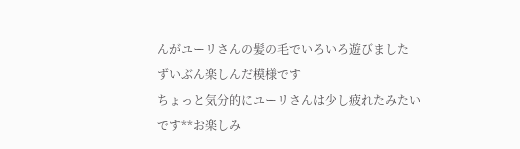んがユーリさんの髪の毛でいろいろ遊びました
ずいぶん楽しんだ模様です
ちょっと気分的にユーリさんは少し疲れたみたいです**お楽しみ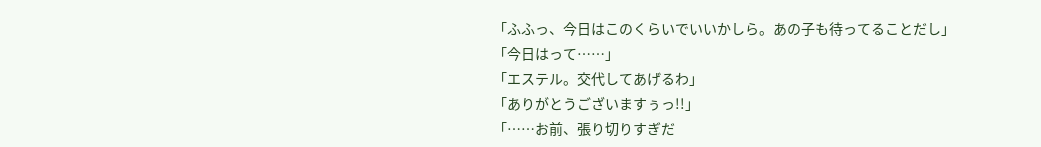「ふふっ、今日はこのくらいでいいかしら。あの子も待ってることだし」
「今日はって……」
「エステル。交代してあげるわ」
「ありがとうございますぅっ!!」
「……お前、張り切りすぎだ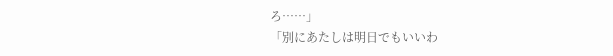ろ……」
「別にあたしは明日でもいいわ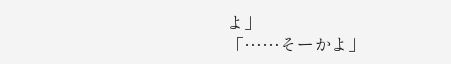よ」
「……そーかよ」